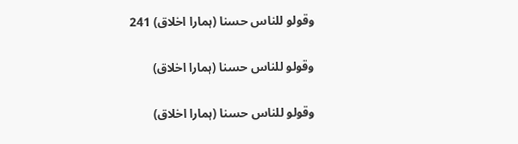وقولو للناس حسنا (ہمارا اخلاق) 241

وقولو للناس حسنا (ہمارا اخلاق)

وقولو للناس حسنا (ہمارا اخلاق)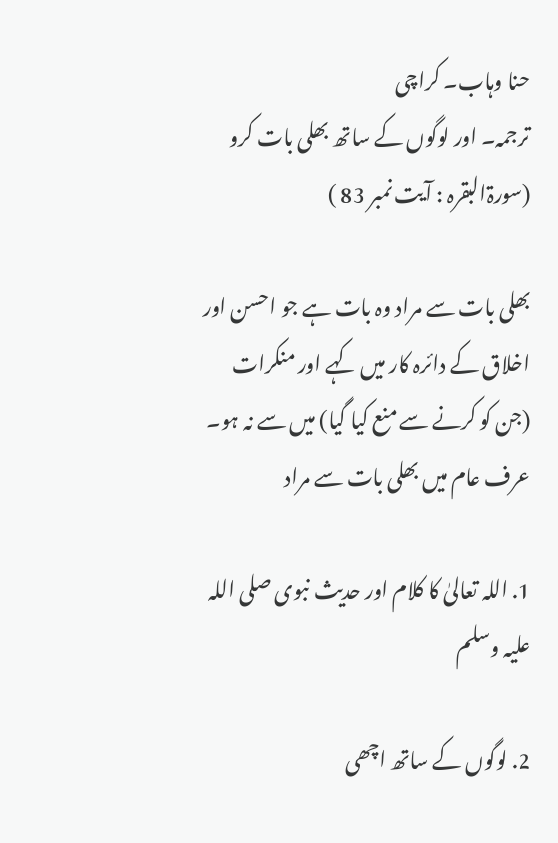حنا وہاب۔ کراچی
ترجمہ۔ اور لوگوں کے ساتھ بھلی بات کرو (سورۃالبقرہ : آیت نمبر 83 )

بھلی بات سے مراد وہ بات ہے جو احسن اور اخلاق کے دائرہ کار میں کہے اور منکرات (جن کو کرنے سے منع کیا گیا) میں سے نہ ہو۔ عرف عام میں بھلی بات سے مراد

1. اللہ تعالیٰ کا کلام اور حدیث نبوی صلی اللہ علیہ وسلم

2. لوگوں کے ساتھ اچھی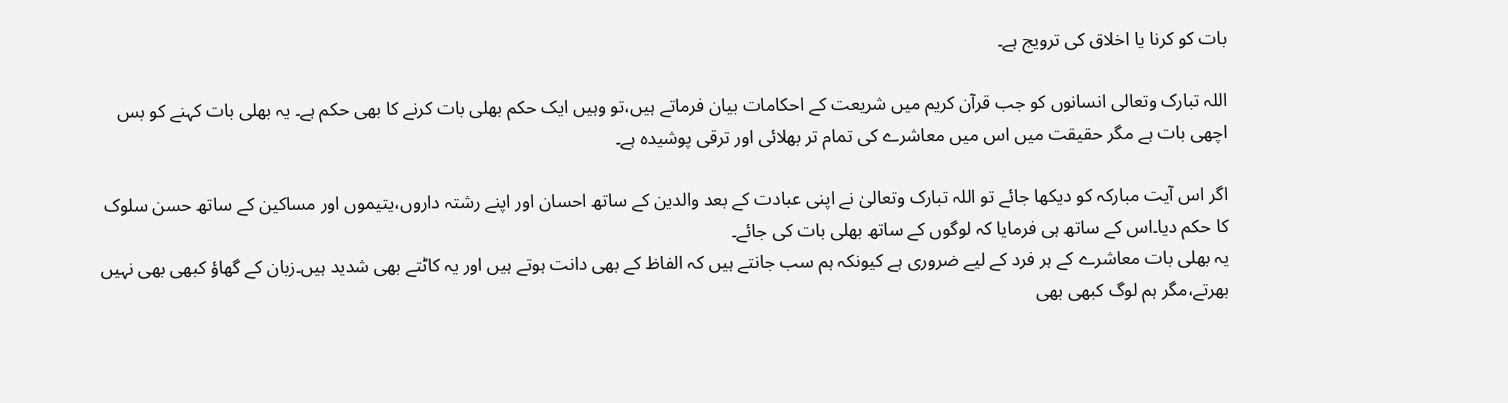بات کو کرنا یا اخلاق کی ترویج ہے۔

اللہ تبارک وتعالی انسانوں کو جب قرآن کریم میں شریعت کے احکامات بیان فرماتے ہیں،تو وہیں ایک حکم بھلی بات کرنے کا بھی حکم ہے۔ یہ بھلی بات کہنے کو بس اچھی بات ہے مگر حقیقت میں اس میں معاشرے کی تمام تر بھلائی اور ترقی پوشیدہ ہے۔

اگر اس آیت مبارکہ کو دیکھا جائے تو اللہ تبارک وتعالیٰ نے اپنی عبادت کے بعد والدین کے ساتھ احسان اور اپنے رشتہ داروں،یتیموں اور مساکین کے ساتھ حسن سلوک کا حکم دیا۔اس کے ساتھ ہی فرمایا کہ لوگوں کے ساتھ بھلی بات کی جائے۔
یہ بھلی بات معاشرے کے ہر فرد کے لیے ضروری ہے کیونکہ ہم سب جانتے ہیں کہ الفاظ کے بھی دانت ہوتے ہیں اور یہ کاٹتے بھی شدید ہیں۔زبان کے گھاؤ کبھی بھی نہیں بھرتے،مگر ہم لوگ کبھی بھی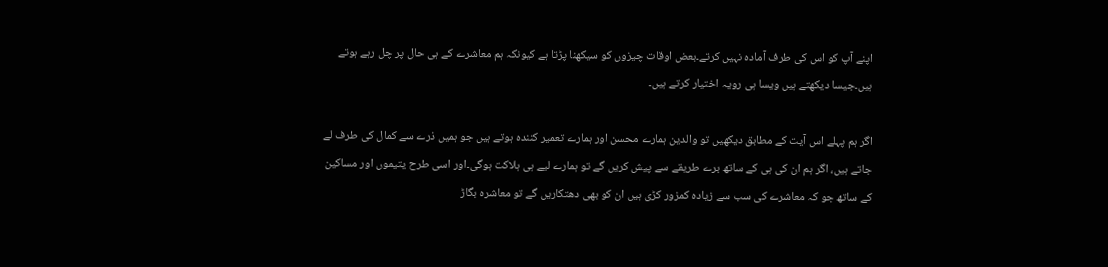اپنے آپ کو اس کی طرف آمادہ نہیں کرتے۔بعض اوقات چیزوں کو سیکھنا پڑتا ہے کیونکہ ہم معاشرے کے ہی حال پر چل رہے ہوتے ہیں۔جیسا دیکھتے ہیں ویسا ہی رویہ اختیار کرتے ہیں۔

اگر ہم پہلے اس آیت کے مطابق دیکھیں تو والدین ہمارے محسن اور ہمارے تعمیر کنندہ ہوتے ہیں جو ہمیں ذرے سے کمال کی طرف لے جاتے ہیں، اگر ہم ان کی ہی کے ساتھ برے طریقے سے پیش کریں گے تو ہمارے لیے ہی ہلاکت ہوگی۔اور اسی طرح یتیموں اور مساکین کے ساتھ جو کہ معاشرے کی سب سے زیادہ کمزور کڑی ہیں ان کو بھی دھتکاریں گے تو معاشرہ بگاڑ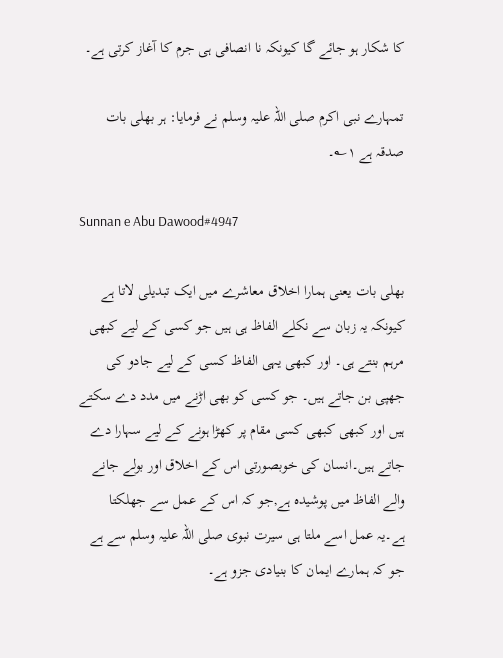کا شکار ہو جائے گا کیونکہ نا انصافی ہی جرم کا آغاز کرتی ہے۔

تمہارے نبی اکرم صلی اللہ علیہ وسلم نے فرمایا: ہر بھلی بات صدقہ ہے ۱؎۔

Sunnan e Abu Dawood#4947

بھلی بات یعنی ہمارا اخلاق معاشرے میں ایک تبدیلی لاتا ہے کیونکہ یہ زبان سے نکلے الفاظ ہی ہیں جو کسی کے لیے کبھی مرہم بنتے ہی۔ اور کبھی یہی الفاظ کسی کے لیے جادو کی جھپی بن جاتے ہیں۔ جو کسی کو بھی اڑنے میں مدد دے سکتے ہیں اور کبھی کبھی کسی مقام پر کھڑا ہونے کے لیے سہارا دے جاتے ہیں۔انسان کی خوبصورتی اس کے اخلاق اور بولے جانے والے الفاظ میں پوشیدہ ہے,جو کہ اس کے عمل سے جھلکتا ہے۔یہ عمل اسے ملتا ہی سیرت نبوی صلی اللہ علیہ وسلم سے ہے جو کہ ہمارے ایمان کا بنیادی جزو ہے۔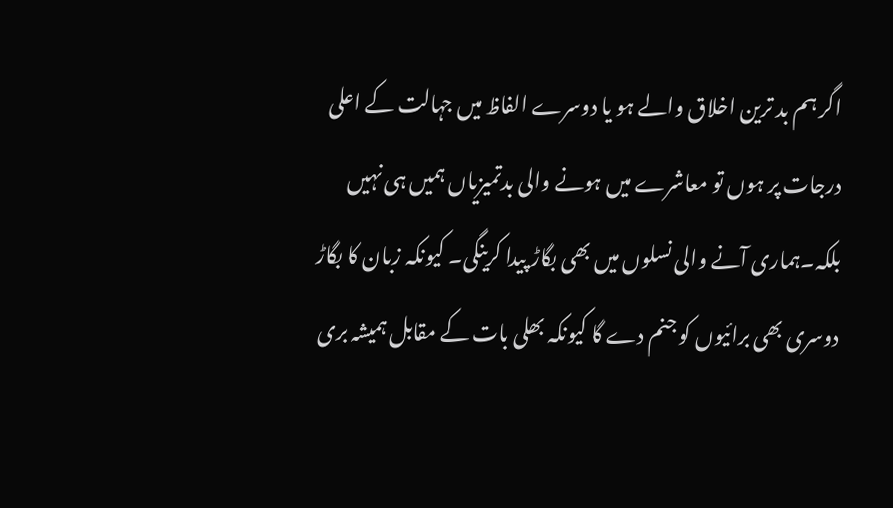اگر ہم بد ترین اخلاق والے ہو یا دوسرے الفاظ میں جہالت کے اعلی درجات پر ہوں تو معاشرے میں ہونے والی بدتمیزیاں ہمیں ہی نہیں بلکہ۔ہماری آنے والی نسلوں میں بھی بگاڑ پیدا کرینگی۔ کیونکہ زبان کا بگاڑ دوسری بھی برائیوں کو جنم دے گا کیونکہ بھلی بات کے مقابل ہمیشہ بری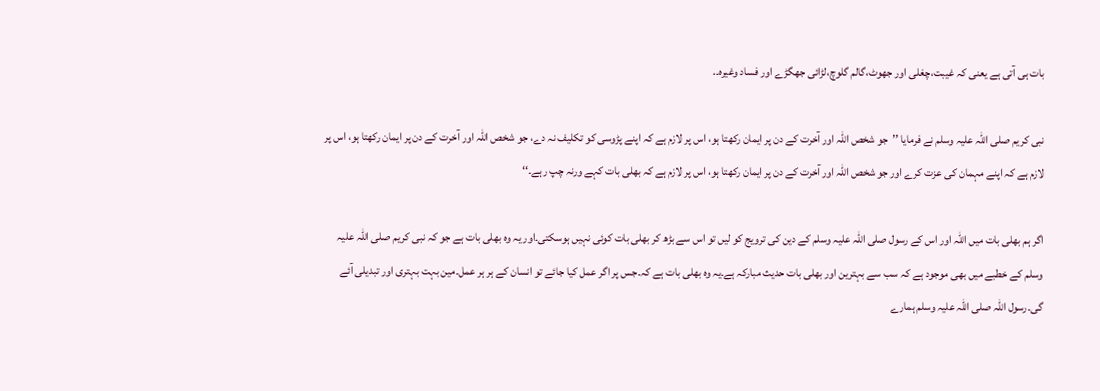بات ہی آتی ہے یعنی کہ غیبت،چغلی اور جھوٹ،گالم گلوچ،لڑائی جھگڑے اور فساد وغیرہ۔.

نبی کریم صلی اللہ علیہ وسلم نے فرمایا ’’جو شخص اللہ اور آخرت کے دن پر ایمان رکھتا ہو، اس پر لازم ہے کہ اپنے پڑوسی کو تکلیف نہ دے، جو شخص اللہ اور آخرت کے دن پر ایمان رکھتا ہو، اس پر لازم ہے کہ اپنے مہمان کی عزت کرے اور جو شخص اللہ اور آخرت کے دن پر ایمان رکھتا ہو، اس پر لازم ہے کہ بھلی بات کہے ورنہ چپ رہے۔‘‘

اگر ہم بھلی بات میں اللہ اور اس کے رسول صلی اللہ علیہ وسلم کے دین کی ترویج کو لیں تو اس سے بڑھ کر بھلی بات کوئی نہیں ہوسکتی۔اور یہ وہ بھلی بات ہے جو کہ نبی کریم صلی اللہ علیہ وسلم کے خطبے میں بھی موجود ہے کہ سب سے بہترین اور بھلی بات حدیث مبارکہ ہے۔یہ وہ بھلی بات ہے کہ۔جس پر اگر عمل کیا جائے تو انسان کے ہر ہر عمل۔مین بہت بہتری اور تبدیلی آئے گی۔رسول اللہ صلی اللہ علیہ وسلم ہمارے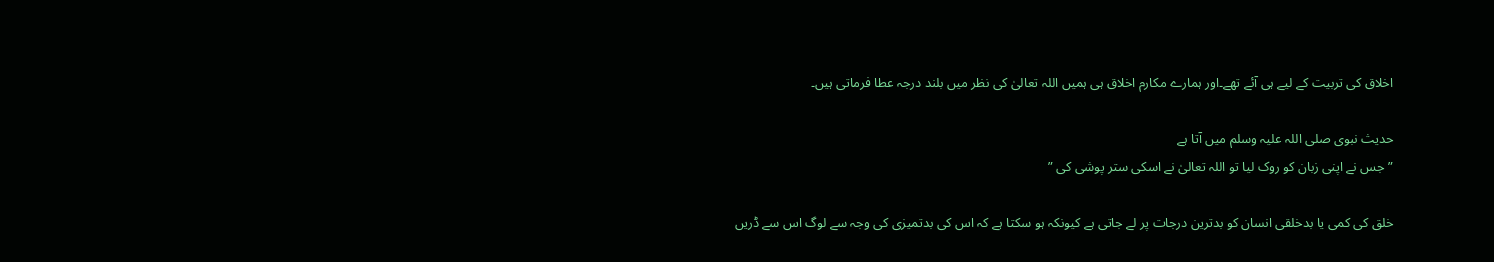اخلاق کی تربیت کے لیے ہی آئے تھے۔اور ہمارے مکارم اخلاق ہی ہمیں اللہ تعالیٰ کی نظر میں بلند درجہ عطا فرماتی ہیں۔

حدیث نبوی صلی اللہ علیہ وسلم میں آتا ہے
” جس نے اپنی زبان کو روک لیا تو اللہ تعالیٰ نے اسکی ستر پوشی کی ”

خلق کی کمی یا بدخلقی انسان کو بدترین درجات پر لے جاتی ہے کیونکہ ہو سکتا ہے کہ اس کی بدتمیزی کی وجہ سے لوگ اس سے ڈریں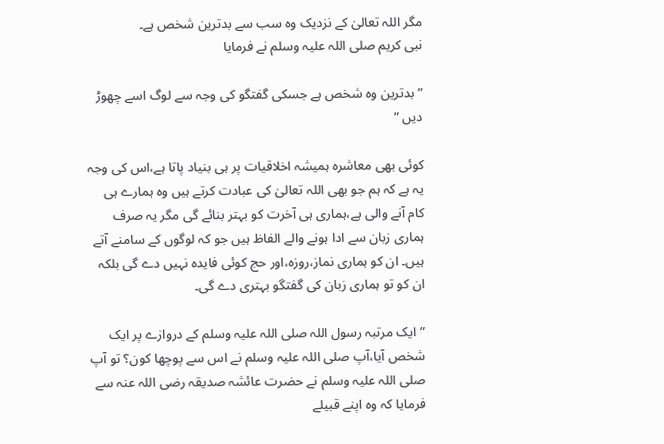مگر اللہ تعالیٰ کے نزدیک وہ سب سے بدترین شخص ہے۔
نبی کریم صلی اللہ علیہ وسلم نے فرمایا

” بدترین وہ شخص ہے جسکی گفتگو کی وجہ سے لوگ اسے چھوڑ دیں ”

کوئی بھی معاشرہ ہمیشہ اخلاقیات پر ہی بنیاد پاتا ہے،اس کی وجہ یہ ہے کہ ہم جو بھی اللہ تعالیٰ کی عبادت کرتے ہیں وہ ہمارے ہی کام آنے والی ہے،ہماری ہی آخرت کو بہتر بنائے گی مگر یہ صرف ہماری زبان سے ادا ہونے والے الفاظ ہیں جو کہ لوگوں کے سامنے آتے ہیں۔ ان کو ہماری نماز،روزہ،اور حج کوئی فایدہ نہیں دے گی بلکہ ان کو تو ہماری زبان کی گفتگو بہتری دے گی۔

”ایک مرتبہ رسول اللہ صلی اللہ علیہ وسلم کے دروازے پر ایک شخص آیا،آپ صلی اللہ علیہ وسلم نے اس سے پوچھا کون؟ تو آپ صلی اللہ علیہ وسلم نے حضرت عائشہ صدیقہ رضی اللہ عنہ سے فرمایا کہ وہ اپنے قبیلے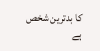کا بدترین شخص ہے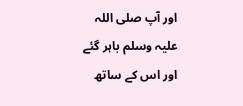اور آپ صلی اللہ علیہ وسلم باہر گئے اور اس کے ساتھ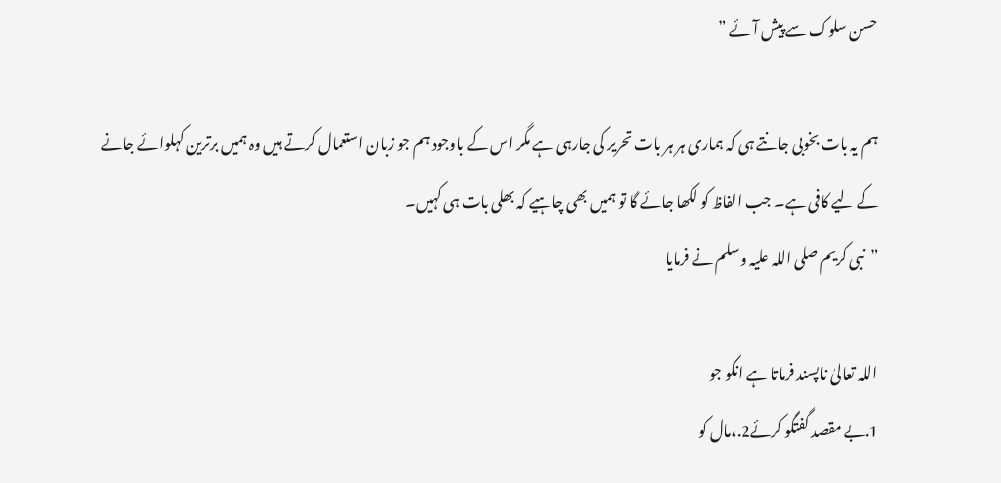حسن سلوک سے پیش آئے ”

ہم یہ بات بخوبی جانتے ہی کہ ہماری ہر ہر بات تحریر کی جارہی ہے مگر اس کے باوجود ہم جو زبان استعمال کرتے ہیں وہ ہمیں برترین کہلوائے جانے کے لیے کافی ہے۔ جب الفاظ کو لکھا جائے گا تو ہمیں بھی چاہیے کہ بھلی بات ہی کہیں۔
”نبی کریم صلی اللہ علیہ وسلم نے فرمایا

اللہ تعالیٰ ناپسند فرماتا ہے انکو جو
1.بے مقصد گفتگو کرئے2.،مال کو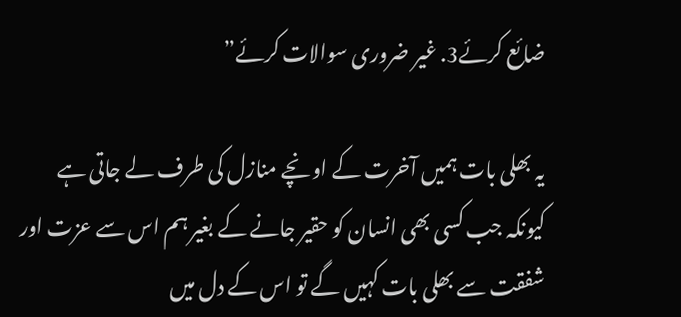ضائع کرئے3. غیر ضروری سوالات کرئے”

یہ بھلی بات ہمیں آخرت کے اونچے منازل کی طرف لے جاتی ہے کیونکہ جب کسی بھی انسان کو حقیر جانے کے بغیر ہم اس سے عزت اور شفقت سے بھلی بات کہیں گے تو اس کے دل میں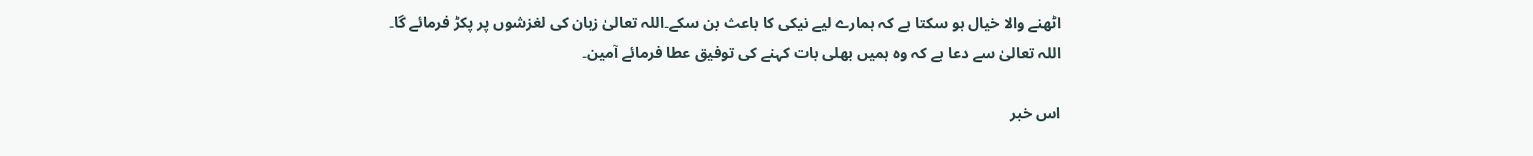اٹھنے والا خیال ہو سکتا ہے کہ ہمارے لیے نیکی کا باعث بن سکے۔اللہ تعالیٰ زبان کی لغزشوں پر پکڑ فرمائے گا۔
اللہ تعالیٰ سے دعا ہے کہ وہ ہمیں بھلی بات کہنے کی توفیق عطا فرمائے آمین۔

اس خبر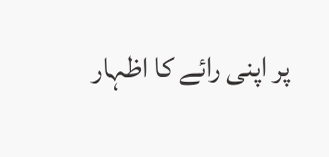پر اپنی رائے کا اظہار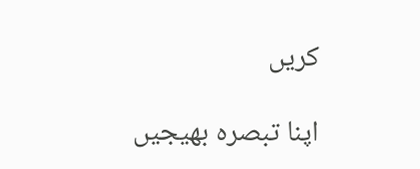کریں

اپنا تبصرہ بھیجیں